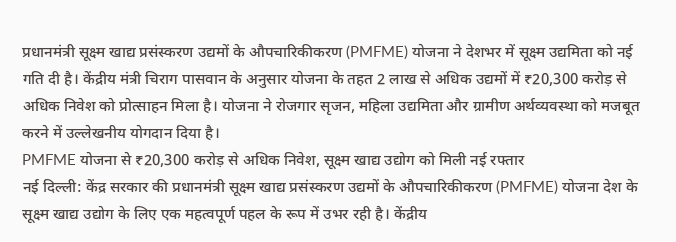प्रधानमंत्री सूक्ष्म खाद्य प्रसंस्करण उद्यमों के औपचारिकीकरण (PMFME) योजना ने देशभर में सूक्ष्म उद्यमिता को नई गति दी है। केंद्रीय मंत्री चिराग पासवान के अनुसार योजना के तहत 2 लाख से अधिक उद्यमों में ₹20,300 करोड़ से अधिक निवेश को प्रोत्साहन मिला है। योजना ने रोजगार सृजन, महिला उद्यमिता और ग्रामीण अर्थव्यवस्था को मजबूत करने में उल्लेखनीय योगदान दिया है।
PMFME योजना से ₹20,300 करोड़ से अधिक निवेश, सूक्ष्म खाद्य उद्योग को मिली नई रफ्तार
नई दिल्ली: केंद्र सरकार की प्रधानमंत्री सूक्ष्म खाद्य प्रसंस्करण उद्यमों के औपचारिकीकरण (PMFME) योजना देश के सूक्ष्म खाद्य उद्योग के लिए एक महत्वपूर्ण पहल के रूप में उभर रही है। केंद्रीय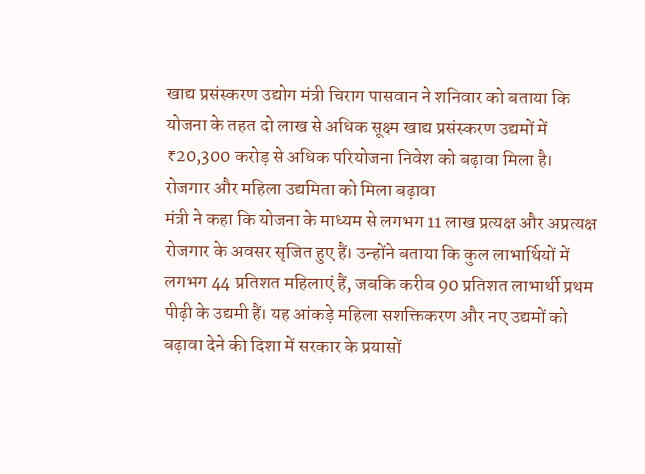खाद्य प्रसंस्करण उद्योग मंत्री चिराग पासवान ने शनिवार को बताया कि योजना के तहत दो लाख से अधिक सूक्ष्म खाद्य प्रसंस्करण उद्यमों में ₹20,300 करोड़ से अधिक परियोजना निवेश को बढ़ावा मिला है।
रोजगार और महिला उद्यमिता को मिला बढ़ावा
मंत्री ने कहा कि योजना के माध्यम से लगभग 11 लाख प्रत्यक्ष और अप्रत्यक्ष रोजगार के अवसर सृजित हुए हैं। उन्होंने बताया कि कुल लाभार्थियों में लगभग 44 प्रतिशत महिलाएं हैं, जबकि करीब 90 प्रतिशत लाभार्थी प्रथम पीढ़ी के उद्यमी हैं। यह आंकड़े महिला सशक्तिकरण और नए उद्यमों को बढ़ावा देने की दिशा में सरकार के प्रयासों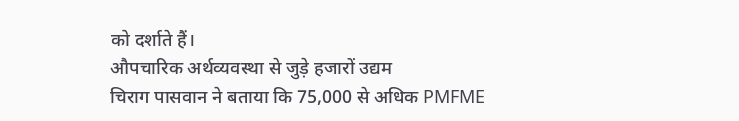को दर्शाते हैं।
औपचारिक अर्थव्यवस्था से जुड़े हजारों उद्यम
चिराग पासवान ने बताया कि 75,000 से अधिक PMFME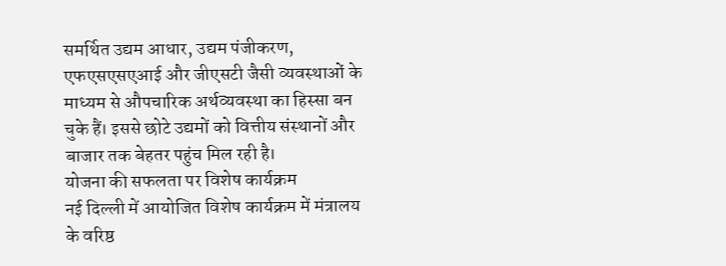समर्थित उद्यम आधार, उद्यम पंजीकरण, एफएसएसएआई और जीएसटी जैसी व्यवस्थाओं के माध्यम से औपचारिक अर्थव्यवस्था का हिस्सा बन चुके हैं। इससे छोटे उद्यमों को वित्तीय संस्थानों और बाजार तक बेहतर पहुंच मिल रही है।
योजना की सफलता पर विशेष कार्यक्रम
नई दिल्ली में आयोजित विशेष कार्यक्रम में मंत्रालय के वरिष्ठ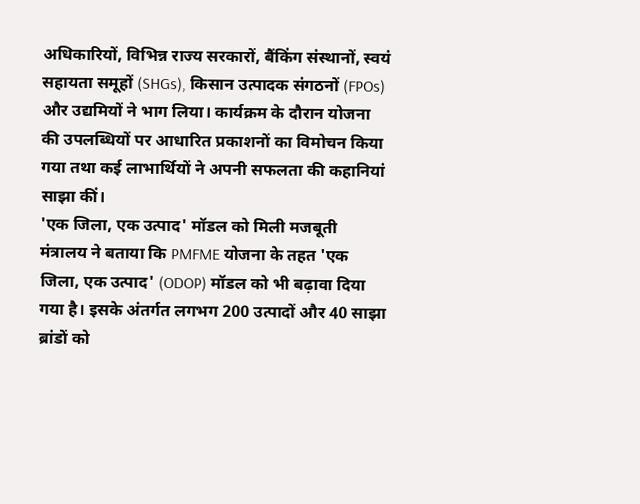अधिकारियों, विभिन्न राज्य सरकारों, बैंकिंग संस्थानों, स्वयं सहायता समूहों (SHGs), किसान उत्पादक संगठनों (FPOs) और उद्यमियों ने भाग लिया। कार्यक्रम के दौरान योजना की उपलब्धियों पर आधारित प्रकाशनों का विमोचन किया गया तथा कई लाभार्थियों ने अपनी सफलता की कहानियां साझा कीं।
'एक जिला, एक उत्पाद' मॉडल को मिली मजबूती
मंत्रालय ने बताया कि PMFME योजना के तहत 'एक जिला, एक उत्पाद' (ODOP) मॉडल को भी बढ़ावा दिया गया है। इसके अंतर्गत लगभग 200 उत्पादों और 40 साझा ब्रांडों को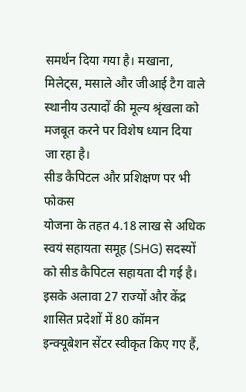समर्थन दिया गया है। मखाना, मिलेट्स, मसाले और जीआई टैग वाले स्थानीय उत्पादों की मूल्य श्रृंखला को मजबूत करने पर विशेष ध्यान दिया जा रहा है।
सीड कैपिटल और प्रशिक्षण पर भी फोकस
योजना के तहत 4.18 लाख से अधिक स्वयं सहायता समूह (SHG) सदस्यों को सीड कैपिटल सहायता दी गई है। इसके अलावा 27 राज्यों और केंद्र शासित प्रदेशों में 80 कॉमन इन्क्यूबेशन सेंटर स्वीकृत किए गए हैं,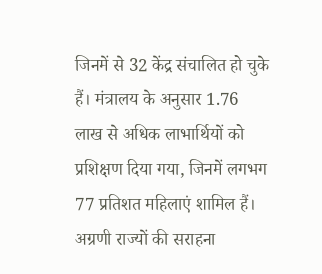जिनमें से 32 केंद्र संचालित हो चुके हैं। मंत्रालय के अनुसार 1.76 लाख से अधिक लाभार्थियों को प्रशिक्षण दिया गया, जिनमें लगभग 77 प्रतिशत महिलाएं शामिल हैं।
अग्रणी राज्यों की सराहना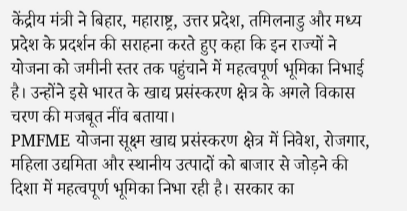केंद्रीय मंत्री ने बिहार, महाराष्ट्र, उत्तर प्रदेश, तमिलनाडु और मध्य प्रदेश के प्रदर्शन की सराहना करते हुए कहा कि इन राज्यों ने योजना को जमीनी स्तर तक पहुंचाने में महत्वपूर्ण भूमिका निभाई है। उन्होंने इसे भारत के खाद्य प्रसंस्करण क्षेत्र के अगले विकास चरण की मजबूत नींव बताया।
PMFME योजना सूक्ष्म खाद्य प्रसंस्करण क्षेत्र में निवेश, रोजगार, महिला उद्यमिता और स्थानीय उत्पादों को बाजार से जोड़ने की दिशा में महत्वपूर्ण भूमिका निभा रही है। सरकार का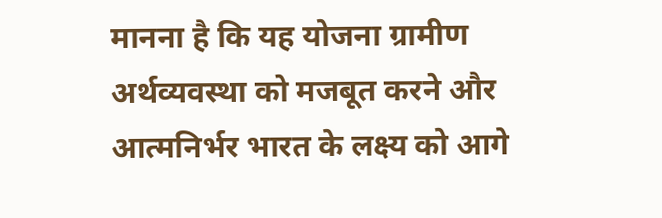मानना है कि यह योजना ग्रामीण अर्थव्यवस्था को मजबूत करने और आत्मनिर्भर भारत के लक्ष्य को आगे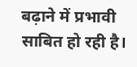बढ़ाने में प्रभावी साबित हो रही है।